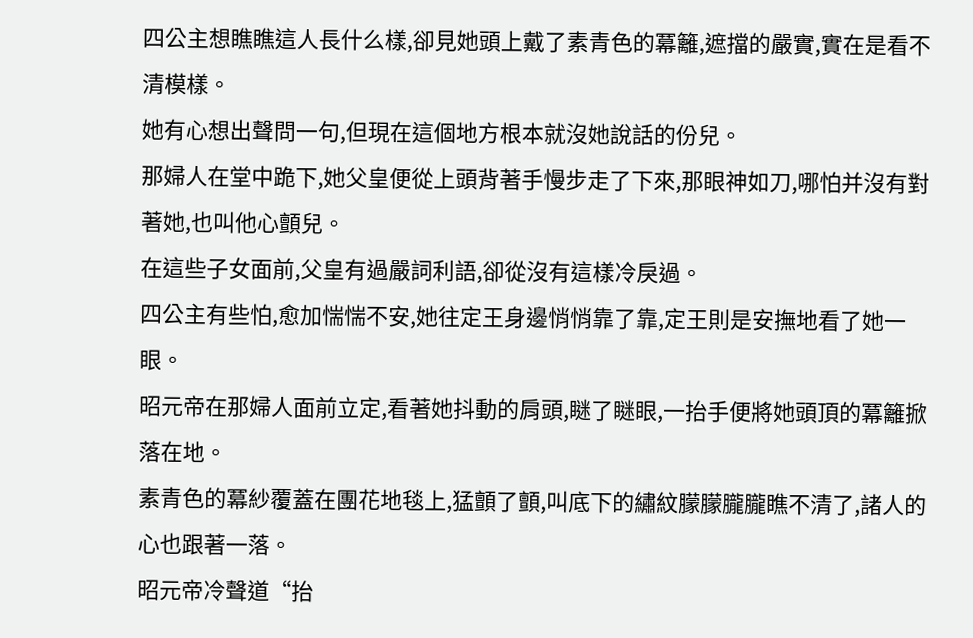四公主想瞧瞧這人長什么樣,卻見她頭上戴了素青色的冪籬,遮擋的嚴實,實在是看不清模樣。
她有心想出聲問一句,但現在這個地方根本就沒她說話的份兒。
那婦人在堂中跪下,她父皇便從上頭背著手慢步走了下來,那眼神如刀,哪怕并沒有對著她,也叫他心顫兒。
在這些子女面前,父皇有過嚴詞利語,卻從沒有這樣冷戾過。
四公主有些怕,愈加惴惴不安,她往定王身邊悄悄靠了靠,定王則是安撫地看了她一眼。
昭元帝在那婦人面前立定,看著她抖動的肩頭,瞇了瞇眼,一抬手便將她頭頂的冪籬掀落在地。
素青色的冪紗覆蓋在團花地毯上,猛顫了顫,叫底下的繡紋朦朦朧朧瞧不清了,諸人的心也跟著一落。
昭元帝冷聲道“抬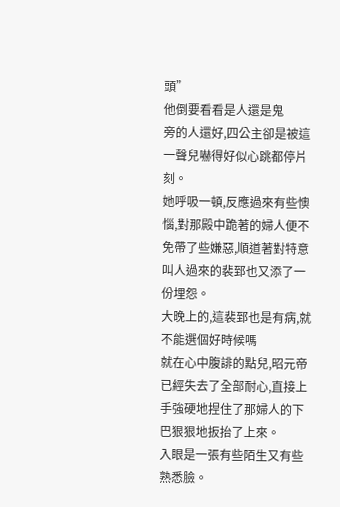頭”
他倒要看看是人還是鬼
旁的人還好,四公主卻是被這一聲兒嚇得好似心跳都停片刻。
她呼吸一頓,反應過來有些懊惱,對那殿中跪著的婦人便不免帶了些嫌惡,順道著對特意叫人過來的裴郅也又添了一份埋怨。
大晚上的,這裴郅也是有病,就不能選個好時候嗎
就在心中腹誹的點兒,昭元帝已經失去了全部耐心,直接上手強硬地捏住了那婦人的下巴狠狠地扳抬了上來。
入眼是一張有些陌生又有些熟悉臉。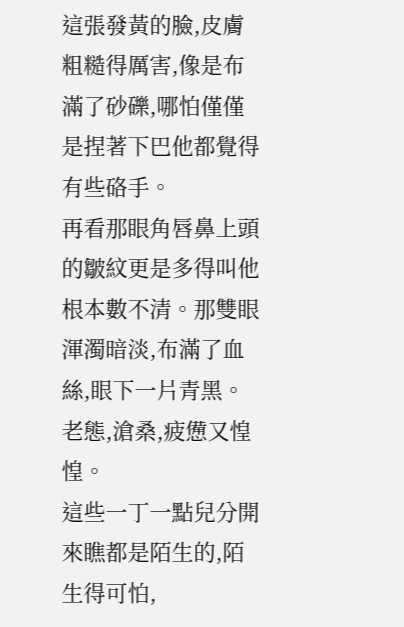這張發黃的臉,皮膚粗糙得厲害,像是布滿了砂礫,哪怕僅僅是捏著下巴他都覺得有些硌手。
再看那眼角唇鼻上頭的皺紋更是多得叫他根本數不清。那雙眼渾濁暗淡,布滿了血絲,眼下一片青黑。
老態,滄桑,疲憊又惶惶。
這些一丁一點兒分開來瞧都是陌生的,陌生得可怕,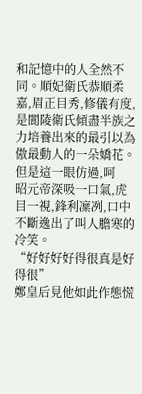和記憶中的人全然不同。順妃衛氏恭順柔嘉,眉正目秀,修儀有度,是閬陵衛氏傾盡半族之力培養出來的最引以為傲最動人的一朵嬌花。
但是這一眼仿過,呵
昭元帝深吸一口氣,虎目一視,鋒利凜冽,口中不斷逸出了叫人膽寒的冷笑。
“好好好好得很真是好得很”
鄭皇后見他如此作態慌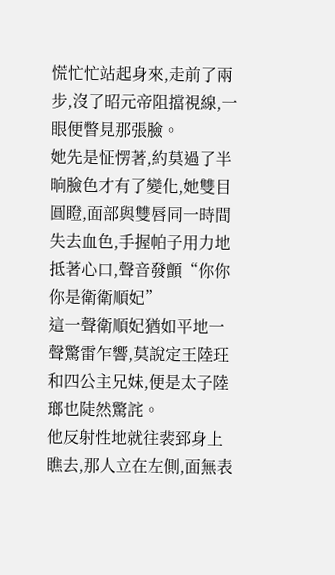慌忙忙站起身來,走前了兩步,沒了昭元帝阻擋視線,一眼便瞥見那張臉。
她先是怔愣著,約莫過了半晌臉色才有了變化,她雙目圓瞪,面部與雙唇同一時間失去血色,手握帕子用力地抵著心口,聲音發顫“你你你是衛衛順妃”
這一聲衛順妃猶如平地一聲驚雷乍響,莫說定王陸玨和四公主兄妹,便是太子陸瑯也陡然驚詫。
他反射性地就往裴郅身上瞧去,那人立在左側,面無表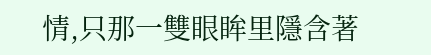情,只那一雙眼眸里隱含著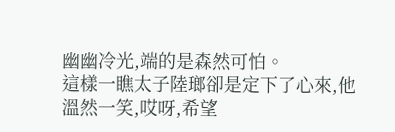幽幽冷光,端的是森然可怕。
這樣一瞧太子陸瑯卻是定下了心來,他溫然一笑,哎呀,希望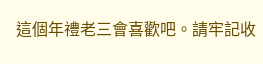這個年禮老三會喜歡吧。請牢記收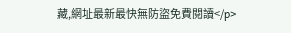藏,網址最新最快無防盜免費閱讀</p>